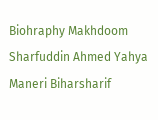Biohraphy Makhdoom Sharfuddin Ahmed Yahya Maneri Biharsharif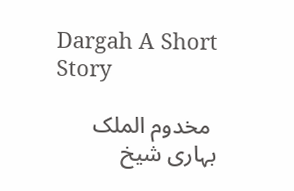Dargah A Short Story

 مخدوم الملک بہاری شیخ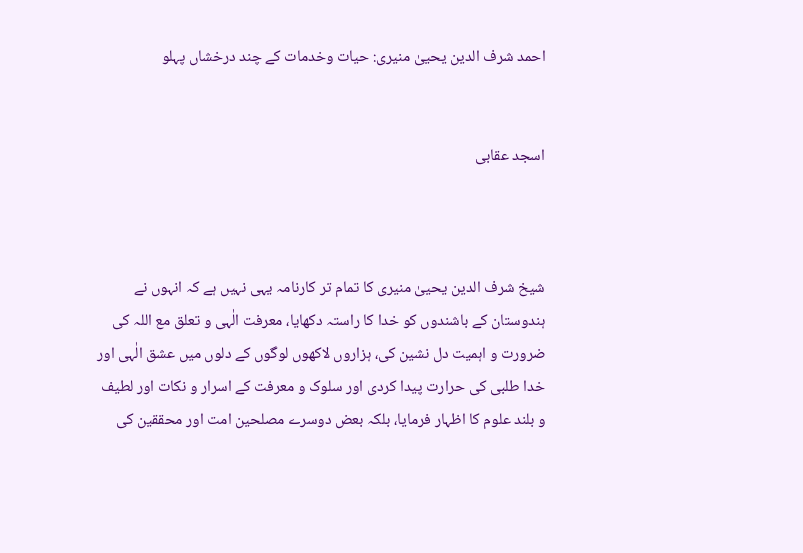احمد شرف الدین یحییٰ منیری: حیات وخدمات کے چند درخشاں پہلو


اسجد عقابی



شیخ شرف الدین یحییٰ منیری کا تمام تر کارنامہ یہی نہیں ہے کہ انہوں نے ہندوستان کے باشندوں کو خدا کا راستہ دکھایا، معرفت الٰہی و تعلق مع اللہ کی ضرورت و اہمیت دل نشین کی، ہزاروں لاکھوں لوگوں کے دلوں میں عشق الٰہی اور خدا طلبی کی حرارت پیدا کردی اور سلوک و معرفت کے اسرار و نکات اور لطیف و بلند علوم کا اظہار فرمایا، بلکہ بعض دوسرے مصلحین امت اور محققین کی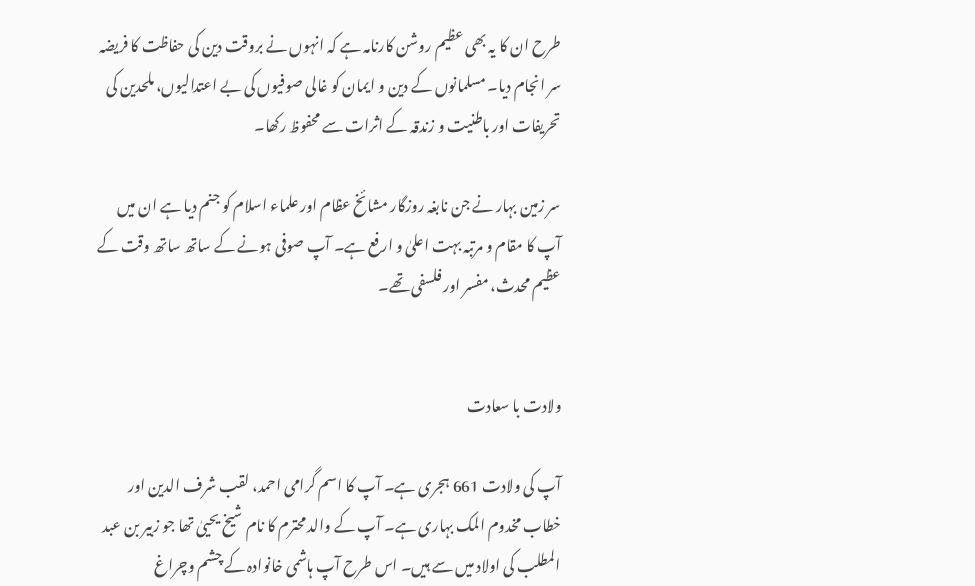طرح ان کا یہ بھی عظیم روشن کارنامہ ہے کہ انہوں نے بروقت دین کی حفاظت کا فریضہ سر انجام دیا۔ مسلمانوں کے دین و ایمان کو غالی صوفیوں کی بے اعتدالیوں، ملحدین کی تحریفات اور باطنیت و زندقہ کے اثرات سے محفوظ رکھا۔

سر زمین بہار نے جن نابغہ روزگار مشائخ عظام اور علماء اسلام کو جنم دیا ہے ان میں آپ کا مقام و مرتبہ بہت اعلیٰ و ارفع ہے۔ آپ صوفی ہونے کے ساتھ ساتھ وقت کے عظیم محدث، مفسر اور فلسفی تھے۔


ولادت با سعادت

آپ کی ولادت 661 ہجری ہے۔ آپ کا اسم گرامی احمد، لقب شرف الدین اور خطاب مخدوم المک بہاری ہے۔ آپ کے والد محترم کا نام شیخ یحییٰ تھا جو زبیر بن عبد المطلب کی اولاد میں سے ہیں۔ اس طرح آپ ہاشمی خانوادہ کے چشم وچراغ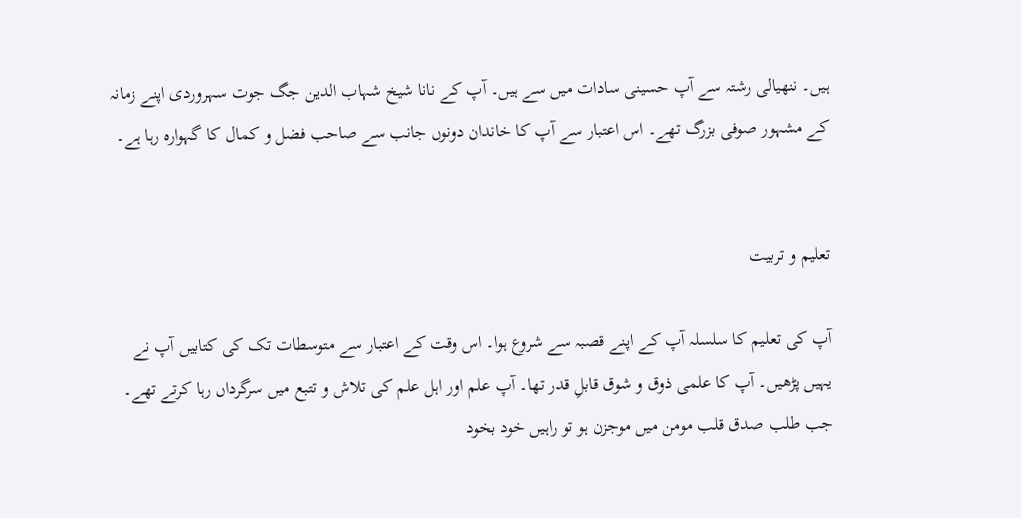ہیں۔ ننھیالی رشتہ سے آپ حسینی سادات میں سے ہیں۔ آپ کے نانا شیخ شہاب الدین جگ جوت سہروردی اپنے زمانہ کے مشہور صوفی بزرگ تھے۔ اس اعتبار سے آپ کا خاندان دونوں جانب سے صاحب فضل و کمال کا گہوارہ رہا ہے۔


تعلیم و تربیت

آپ کی تعلیم کا سلسلہ آپ کے اپنے قصبہ سے شروع ہوا۔ اس وقت کے اعتبار سے متوسطات تک کی کتابیں آپ نے یہیں پڑھیں۔ آپ کا علمی ذوق و شوق قابلِ قدر تھا۔ آپ علم اور اہل علم کی تلاش و تتبع میں سرگرداں رہا کرتے تھے۔ جب طلب صدق قلب مومن میں موجزن ہو تو راہیں خود بخود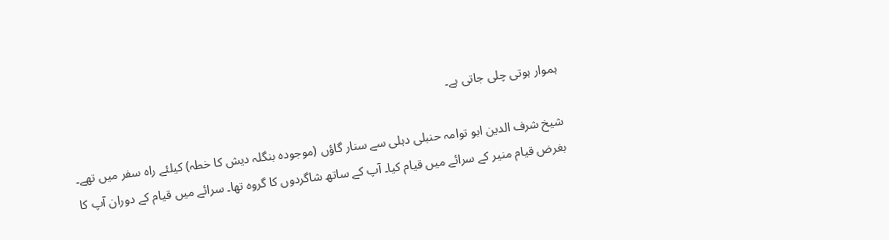ہموار ہوتی چلی جاتی ہے۔

شیخ شرف الدین ابو توامہ حنبلی دہلی سے سنار گاؤں (موجودہ بنگلہ دیش کا خطہ) کیلئے راہ سفر میں تھے۔ بغرض قیام منیر کے سرائے میں قیام کیا۔ آپ کے ساتھ شاگردوں کا گروہ تھا۔ سرائے میں قیام کے دوران آپ کا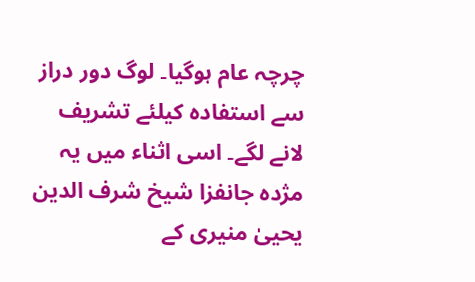چرچہ عام ہوگیا۔ لوگ دور دراز سے استفادہ کیلئے تشریف لانے لگے۔ اسی اثناء میں یہ مژدہ جانفزا شیخ شرف الدین یحییٰ منیری کے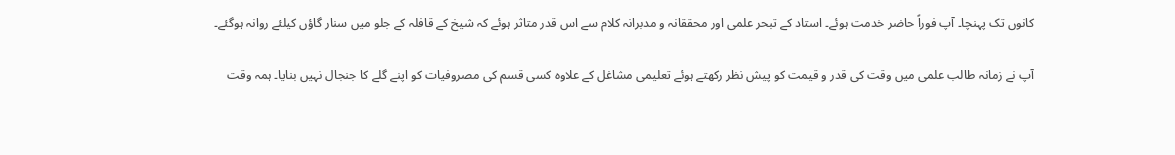کانوں تک پہنچا۔ آپ فوراً حاضر خدمت ہوئے۔ استاد کے تبحر علمی اور محققانہ و مدبرانہ کلام سے اس قدر متاثر ہوئے کہ شیخ کے قافلہ کے جلو میں سنار گاؤں کیلئے روانہ ہوگئے۔

آپ نے زمانہ طالب علمی میں وقت کی قدر و قیمت کو پیش نظر رکھتے ہوئے تعلیمی مشاغل کے علاوہ کسی قسم کی مصروفیات کو اپنے گلے کا جنجال نہیں بنایا۔ ہمہ وقت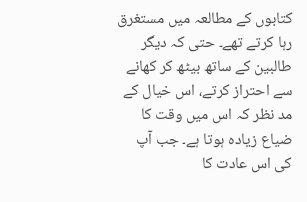کتابوں کے مطالعہ میں مستغرق رہا کرتے تھے۔ حتی کہ دیگر طالبین کے ساتھ بیٹھ کر کھانے سے احتراز کرتے، اس خیال کے مد نظر کہ اس میں وقت کا ضیاع زیادہ ہوتا ہے۔ جب آپ کی اس عادت کا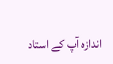اندازہ آپ کے استاد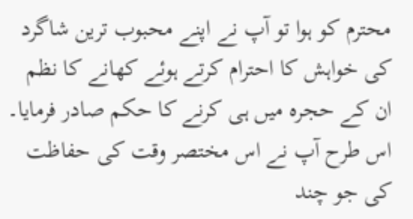محترم کو ہوا تو آپ نے اپنے محبوب ترین شاگرد کی خواہش کا احترام کرتے ہوئے کھانے کا نظم ان کے حجرہ میں ہی کرنے کا حکم صادر فرمایا۔ اس طرح آپ نے اس مختصر وقت کی حفاظت کی جو چند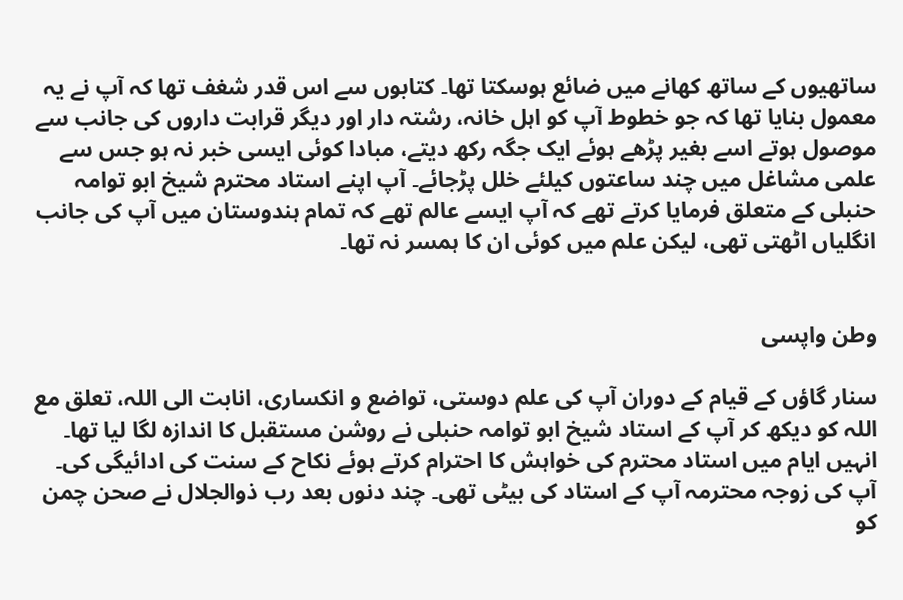ساتھیوں کے ساتھ کھانے میں ضائع ہوسکتا تھا۔ کتابوں سے اس قدر شغف تھا کہ آپ نے یہ معمول بنایا تھا کہ جو خطوط آپ کو اہل خانہ، رشتہ دار اور دیگر قرابت داروں کی جانب سے موصول ہوتے اسے بغیر پڑھے ہوئے ایک جگہ رکھ دیتے، مبادا کوئی ایسی خبر نہ ہو جس سے علمی مشاغل میں چند ساعتوں کیلئے خلل پڑجائے۔ آپ اپنے استاد محترم شیخ ابو توامہ حنبلی کے متعلق فرمایا کرتے تھے کہ آپ ایسے عالم تھے کہ تمام ہندوستان میں آپ کی جانب انگلیاں اٹھتی تھی، لیکن علم میں کوئی ان کا ہمسر نہ تھا۔


وطن واپسی

سنار گاؤں کے قیام کے دوران آپ کی علم دوستی، تواضع و انکساری، انابت الی اللہ، تعلق مع اللہ کو دیکھ کر آپ کے استاد شیخ ابو توامہ حنبلی نے روشن مستقبل کا اندازہ لگا لیا تھا۔ انہیں ایام میں استاد محترم کی خواہش کا احترام کرتے ہوئے نکاح کے سنت کی ادائیگی کی۔ آپ کی زوجہ محترمہ آپ کے استاد کی بیٹی تھی۔ چند دنوں بعد رب ذوالجلال نے صحن چمن کو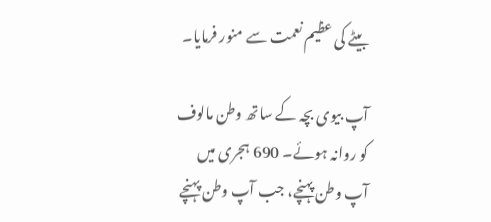بیٹے کی عظیم نعمت سے منور فرمایا۔

آپ بیوی بچہ کے ساتھ وطن مالوف کو روانہ ہوئے۔ 690 ہجری میں آپ وطن پہنچے، جب آپ وطن پہنچے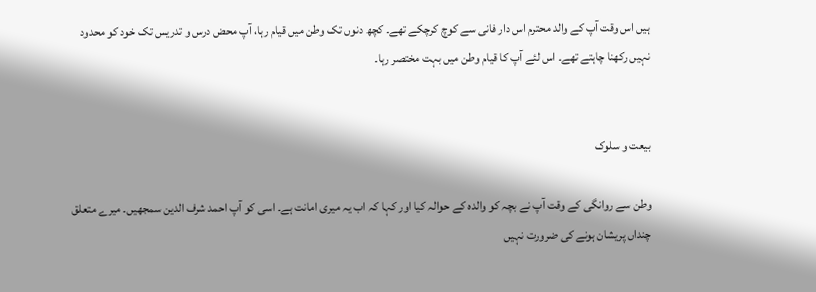ہیں اس وقت آپ کے والد محترم اس دار فانی سے کوچ کرچکے تھے۔ کچھ دنوں تک وطن میں قیام رہا، آپ محض درس و تدریس تک خود کو محدود نہیں رکھنا چاہتے تھے۔ اس لئے آپ کا قیام وطن میں بہت مختصر رہا۔


بیعت و سلوک

وطن سے روانگی کے وقت آپ نے بچہ کو والدہ کے حوالہ کیا اور کہا کہ اب یہ میری امانت ہے۔ اسی کو آپ احمد شرف الدین سمجھیں۔ میرے متعلق چنداں پریشان ہونے کی ضرورت نہیں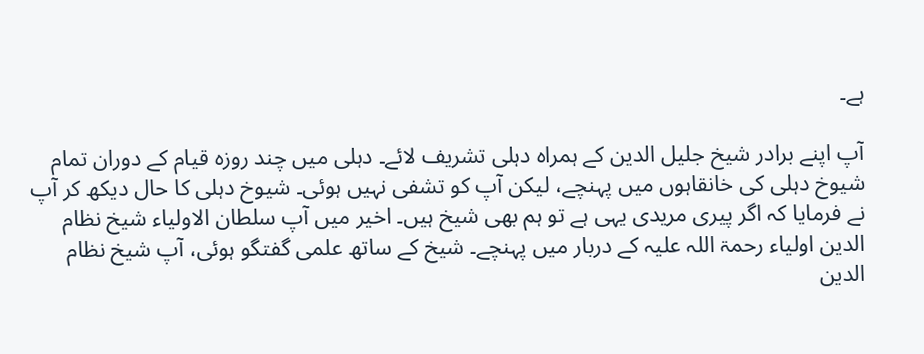ہے۔

آپ اپنے برادر شیخ جلیل الدین کے ہمراہ دہلی تشریف لائے۔ دہلی میں چند روزہ قیام کے دوران تمام شیوخ دہلی کی خانقاہوں میں پہنچے، لیکن آپ کو تشفی نہیں ہوئی۔ شیوخ دہلی کا حال دیکھ کر آپ نے فرمایا کہ اگر پیری مریدی یہی ہے تو ہم بھی شیخ ہیں۔ اخیر میں آپ سلطان الاولیاء شیخ نظام الدین اولیاء رحمۃ اللہ علیہ کے دربار میں پہنچے۔ شیخ کے ساتھ علمی گفتگو ہوئی، آپ شیخ نظام الدین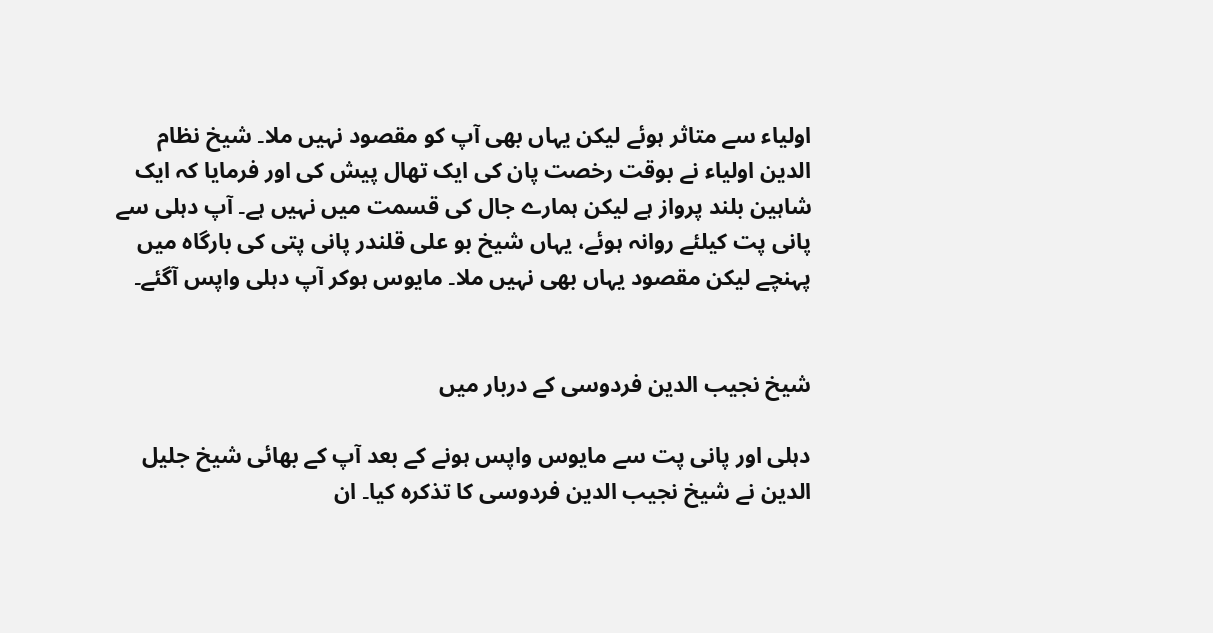اولیاء سے متاثر ہوئے لیکن یہاں بھی آپ کو مقصود نہیں ملا۔ شیخ نظام الدین اولیاء نے بوقت رخصت پان کی ایک تھال پیش کی اور فرمایا کہ ایک شاہین بلند پرواز ہے لیکن ہمارے جال کی قسمت میں نہیں ہے۔ آپ دہلی سے پانی پت کیلئے روانہ ہوئے، یہاں شیخ بو علی قلندر پانی پتی کی بارگاہ میں پہنچے لیکن مقصود یہاں بھی نہیں ملا۔ مایوس ہوکر آپ دہلی واپس آگئے۔


شیخ نجیب الدین فردوسی کے دربار میں

دہلی اور پانی پت سے مایوس واپس ہونے کے بعد آپ کے بھائی شیخ جلیل الدین نے شیخ نجیب الدین فردوسی کا تذکرہ کیا۔ ان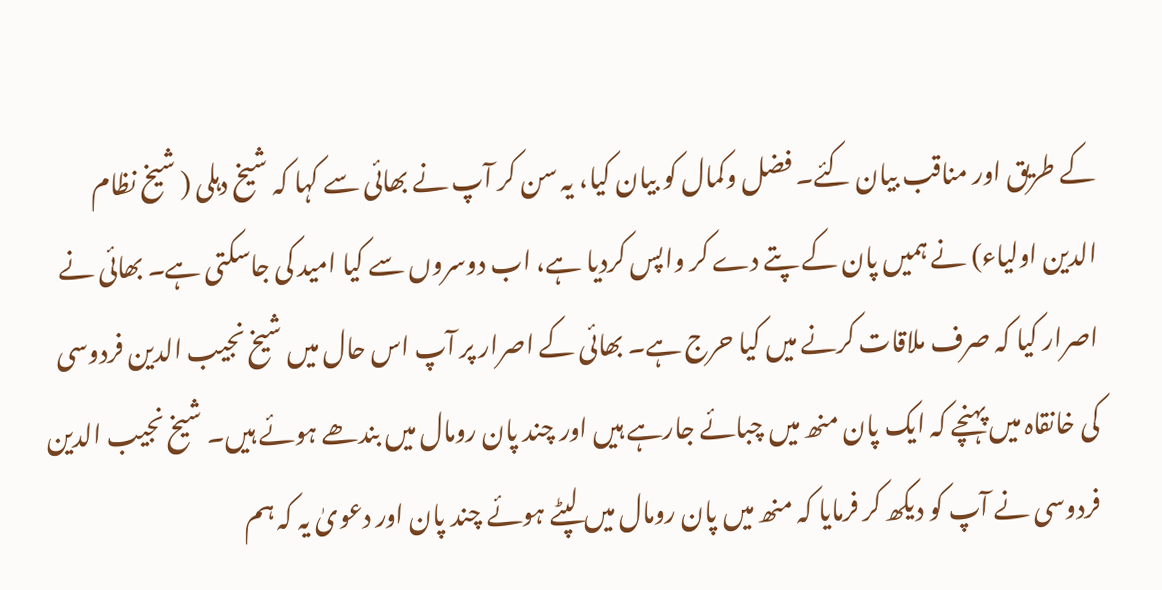کے طریق اور مناقب بیان کئے۔ فضل وکمال کو بیان کیا، یہ سن کر آپ نے بھائی سے کہا کہ شیخ دہلی ( شیخ نظام الدین اولیاء) نے ہمیں پان کے پتے دے کر واپس کردیا ہے، اب دوسروں سے کیا امید کی جاسکتی ہے۔ بھائی نے اصرار کیا کہ صرف ملاقات کرنے میں کیا حرج ہے۔ بھائی کے اصرار پر آپ اس حال میں شیخ نجیب الدین فردوسی کی خانقاہ میں پہنچے کہ ایک پان منھ میں چبائے جارہے ہیں اور چند پان رومال میں بندھے ہوئے ہیں۔ شیخ نجیب الدین فردوسی نے آپ کو دیکھ کر فرمایا کہ منھ میں پان رومال میں لپٹے ہوئے چند پان اور دعویٰ یہ کہ ہم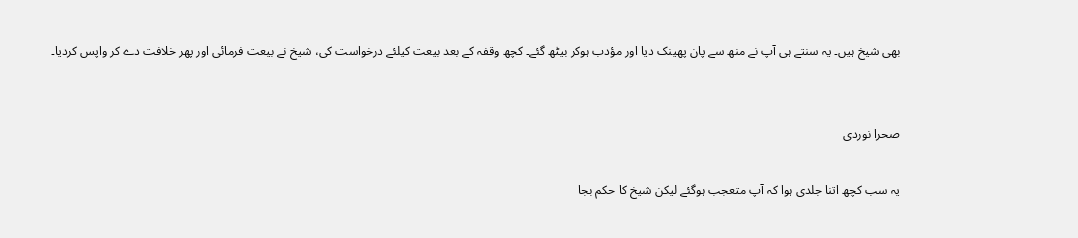بھی شیخ ہیں۔ یہ سنتے ہی آپ نے منھ سے پان پھینک دیا اور مؤدب ہوکر بیٹھ گئے۔ کچھ وقفہ کے بعد بیعت کیلئے درخواست کی، شیخ نے بیعت فرمائی اور پھر خلافت دے کر واپس کردیا۔


صحرا نوردی

یہ سب کچھ اتنا جلدی ہوا کہ آپ متعجب ہوگئے لیکن شیخ کا حکم بجا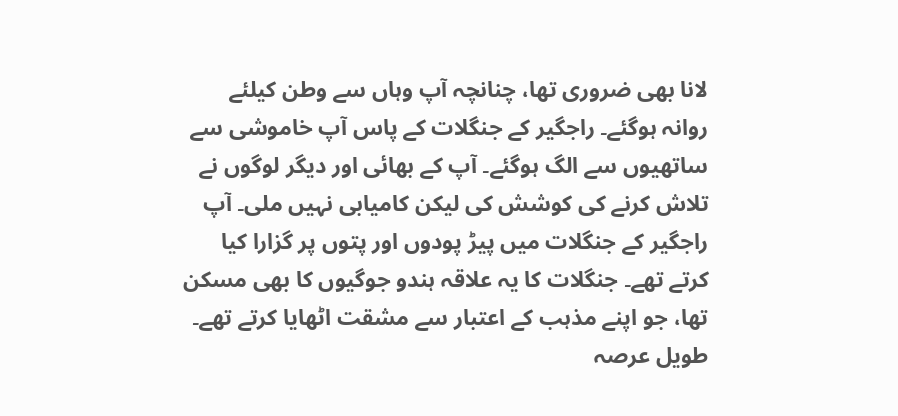لانا بھی ضروری تھا، چنانچہ آپ وہاں سے وطن کیلئے روانہ ہوگئے۔ راجگیر کے جنگلات کے پاس آپ خاموشی سے ساتھیوں سے الگ ہوگئے۔ آپ کے بھائی اور دیگر لوگوں نے تلاش کرنے کی کوشش کی لیکن کامیابی نہیں ملی۔ آپ راجگیر کے جنگلات میں پیڑ پودوں اور پتوں پر گزارا کیا کرتے تھے۔ جنگلات کا یہ علاقہ ہندو جوگیوں کا بھی مسکن تھا، جو اپنے مذہب کے اعتبار سے مشقت اٹھایا کرتے تھے۔ طویل عرصہ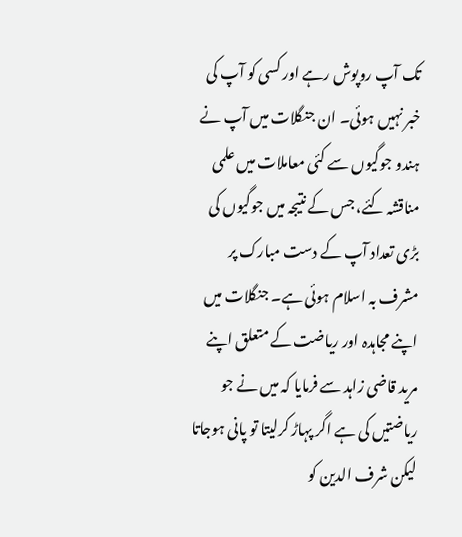تک آپ روپوش رہے اور کسی کو آپ کی خبر نہیں ہوئی۔ ان جنگلات میں آپ نے ہندو جوگیوں سے کئی معاملات میں علمی مناقشہ کئے، جس کے نتیجہ میں جوگیوں کی بڑی تعداد آپ کے دست مبارک پر مشرف بہ اسلام ہوئی ہے۔ جنگلات میں اپنے مجاہدہ اور ریاضت کے متعلق اپنے مرید قاضی زاہد سے فرمایا کہ میں نے جو ریاضتیں کی ہے اگر پہاڑ کرلیتا تو پانی ہوجاتا لیکن شرف الدین کو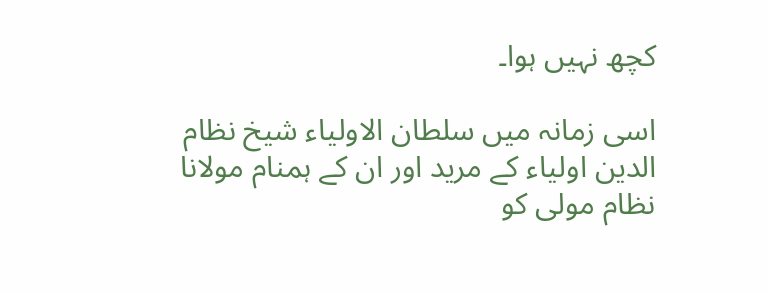کچھ نہیں ہوا۔

اسی زمانہ میں سلطان الاولیاء شیخ نظام الدین اولیاء کے مرید اور ان کے ہمنام مولانا نظام مولی کو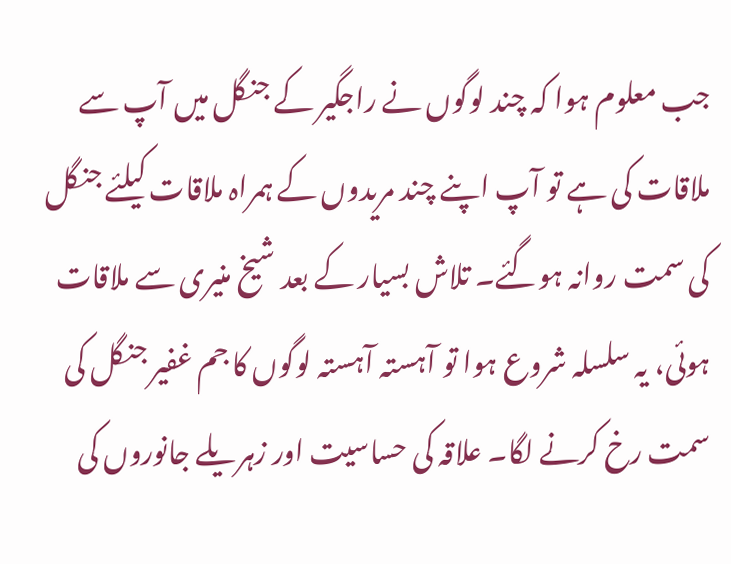جب معلوم ہوا کہ چند لوگوں نے راجگیر کے جنگل میں آپ سے ملاقات کی ہے تو آپ اپنے چند مریدوں کے ہمراہ ملاقات کیلئے جنگل کی سمت روانہ ہوگئے۔ تلاش بسیار کے بعد شیخ منیری سے ملاقات ہوئی، یہ سلسلہ شروع ہوا تو آہستہ آہستہ لوگوں کا جم غفیر جنگل کی سمت رخ کرنے لگا۔ علاقہ کی حساسیت اور زہریلے جانوروں کی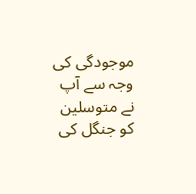موجودگی کی وجہ سے آپ نے متوسلین کو جنگل کی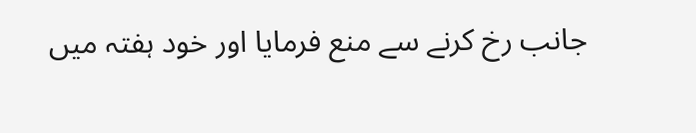جانب رخ کرنے سے منع فرمایا اور خود ہفتہ میں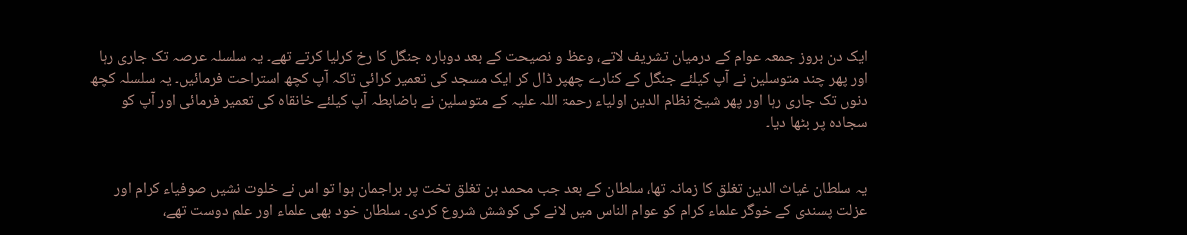ایک دن بروز جمعہ عوام کے درمیان تشریف لاتے، وعظ و نصیحت کے بعد دوبارہ جنگل کا رخ کرلیا کرتے تھے۔ یہ سلسلہ عرصہ تک جاری رہا اور پھر چند متوسلین نے آپ کیلئے جنگل کے کنارے چھپر ڈال کر ایک مسجد کی تعمیر کرائی تاکہ آپ کچھ استراحت فرمائیں۔ یہ سلسلہ کچھ دنوں تک جاری رہا اور پھر شیخ نظام الدین اولیاء رحمۃ اللہ علیہ کے متوسلین نے باضابطہ آپ کیلئے خانقاہ کی تعمیر فرمائی اور آپ کو سجادہ پر بٹھا دیا۔


یہ سلطان غیاث الدین تغلق کا زمانہ تھا، سلطان کے بعد جب محمد بن تغلق تخت پر براجمان ہوا تو اس نے خلوت نشیں صوفیاء کرام اور عزلت پسندی کے خوگر علماء کرام کو عوام الناس میں لانے کی کوشش شروع کردی۔ سلطان خود بھی علماء اور علم دوست تھے،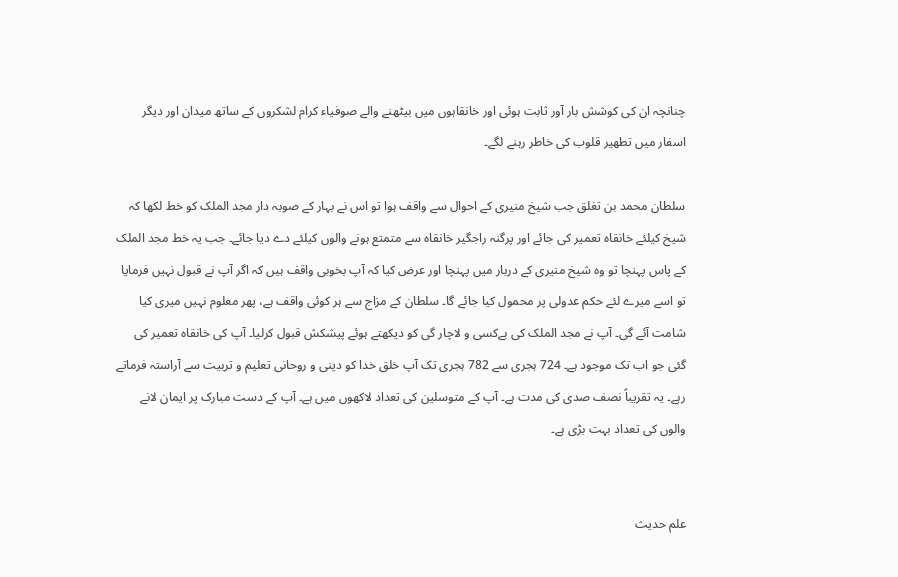چنانچہ ان کی کوشش بار آور ثابت ہوئی اور خانقاہوں میں بیٹھنے والے صوفیاء کرام لشکروں کے ساتھ میدان اور دیگر اسفار میں تطھیر قلوب کی خاطر رہنے لگے۔

سلطان محمد بن تغلق جب شیخ منیری کے احوال سے واقف ہوا تو اس نے بہار کے صوبہ دار مجد الملک کو خط لکھا کہ شیخ کیلئے خانقاہ تعمیر کی جائے اور پرگنہ راجگیر خانقاہ سے متمتع ہونے والوں کیلئے دے دیا جائے۔ جب یہ خط مجد الملک کے پاس پہنچا تو وہ شیخ منیری کے دربار میں پہنچا اور عرض کیا کہ آپ بخوبی واقف ہیں کہ اگر آپ نے قبول نہیں فرمایا تو اسے میرے لئے حکم عدولی پر محمول کیا جائے گا۔ سلطان کے مزاج سے ہر کوئی واقف ہے، پھر معلوم نہیں میری کیا شامت آئے گی۔ آپ نے مجد الملک کی بےکسی و لاچار گی کو دیکھتے ہوئے پیشکش قبول کرلیا۔ آپ کی خانقاہ تعمیر کی گئی جو اب تک موجود ہے۔ 724 ہجری سے 782 ہجری تک آپ خلق خدا کو دینی و روحانی تعلیم و تربیت سے آراستہ فرماتے رہے۔ یہ تقریباً نصف صدی کی مدت ہے۔ آپ کے متوسلین کی تعداد لاکھوں میں ہے۔ آپ کے دست مبارک پر ایمان لانے والوں کی تعداد بہت بڑی ہے۔


علم حدیث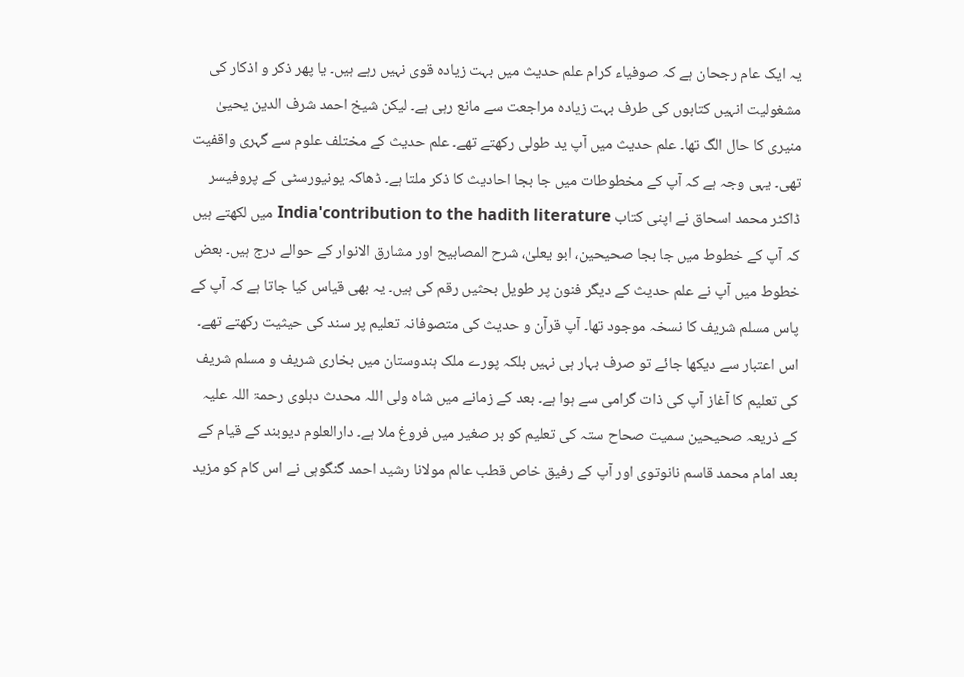یہ ایک عام رجحان ہے کہ صوفیاء کرام علم حدیث میں بہت زیادہ قوی نہیں رہے ہیں۔ یا پھر ذکر و اذکار کی مشغولیت انہیں کتابوں کی طرف بہت زیادہ مراجعت سے مانع رہی ہے۔ لیکن شیخ احمد شرف الدین یحییٰ منیری کا حال الگ تھا۔ علم حدیث میں آپ ید طولی رکھتے تھے۔ علم حدیث کے مختلف علوم سے گہری واقفیت تھی۔ یہی وجہ ہے کہ آپ کے مخطوطات میں جا بجا احادیث کا ذکر ملتا ہے۔ ڈھاکہ یونیورسٹی کے پروفیسر ڈاکٹر محمد اسحاق نے اپنی کتاب India'contribution to the hadith literature میں لکھتے ہیں کہ آپ کے خطوط میں جا بجا صحیحین، ابو یعلیٰ، شرح المصابیح اور مشارق الانوار کے حوالے درج ہیں۔ بعض خطوط میں آپ نے علم حدیث کے دیگر فنون پر طویل بحثیں رقم کی ہیں۔ یہ بھی قیاس کیا جاتا ہے کہ آپ کے پاس مسلم شریف کا نسخہ موجود تھا۔ آپ قرآن و حدیث کی متصوفانہ تعلیم پر سند کی حیثیت رکھتے تھے۔ اس اعتبار سے دیکھا جائے تو صرف بہار ہی نہیں بلکہ پورے ملک ہندوستان میں بخاری شریف و مسلم شریف کی تعلیم کا آغاز آپ کی ذات گرامی سے ہوا ہے۔ بعد کے زمانے میں شاہ ولی اللہ محدث دہلوی رحمۃ اللہ علیہ کے ذریعہ صحیحین سمیت صحاح ستہ کی تعلیم کو بر صغیر میں فروغ ملا ہے۔ دارالعلوم دیوبند کے قیام کے بعد امام محمد قاسم نانوتوی اور آپ کے رفیق خاص قطب عالم مولانا رشید احمد گنگوہی نے اس کام کو مزید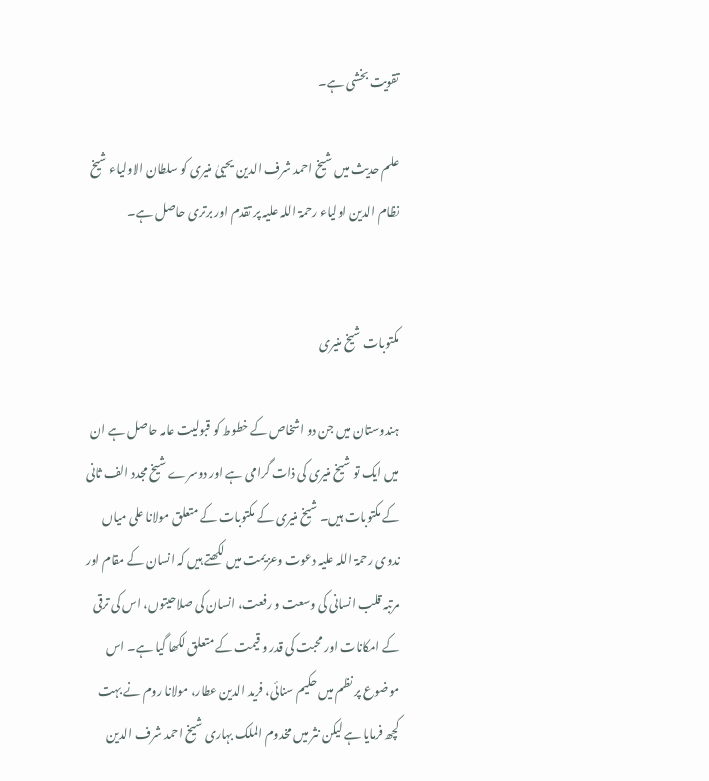تقویت بخشی ہے۔

علم حدیث میں شیخ احمد شرف الدین یحییٰ منیری کو سلطان الاولیاء شیخ نظام الدین اولیاء رحمۃ اللہ علیہ پر تقدم اور برتری حاصل ہے۔


مکتوبات شیخ منیری

ہندوستان میں جن دو اشخاص کے خطوط کو قبولیت عامہ حاصل ہے ان میں ایک تو شیخ منیری کی ذات گرامی ہے اور دوسرے شیخ مجدد الف ثانی کے مکتوبات ہیں۔ شیخ منیری کے مکتوبات کے متعلق مولانا علی میاں ندوی رحمۃ اللہ علیہ دعوت وعزیمت میں لکھتے ہیں کہ انسان کے مقام اور مرتبہ قلب انسانی کی وسعت و رفعت، انسان کی صلاحیتوں، اس کی ترقی کے امکانات اور محبت کی قدر و قیمت کے متعلق لکھا گیا ہے۔ اس موضوع پر نظم میں حکیم سنائی، فرید الدین عطار، مولانا روم نے بہت کچھ فرمایا ہے لیکن نثر میں مخدوم الملک بہاری شیخ احمد شرف الدین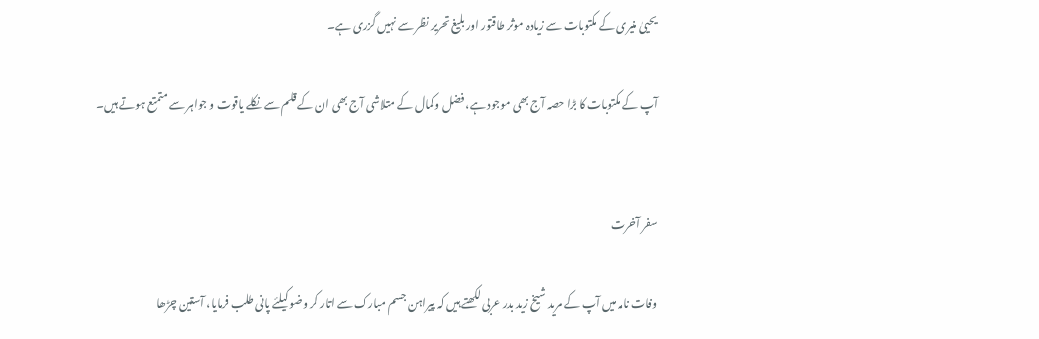یحییٰ منیری کے مکتوبات سے زیادہ موثر طاقتور اور بلیغ تحریر نظر سے نہیں گزری ہے۔

آپ کے مکتوبات کا بڑا حصہ آج بھی موجود ہے، فضل وکمال کے متلاشی آج بھی ان کے قلم سے نکلے یاقوت و جواہر سے متمتع ہوتے ہیں۔


سفر آخرت

وفات نامہ میں آپ کے مرید شیخ زید بدر عربی لکھتے ہیں کہ پیراہن جسم مبارک سے اتار کر وضو کیلئے پانی طلب فرمایا، آستین چڑھا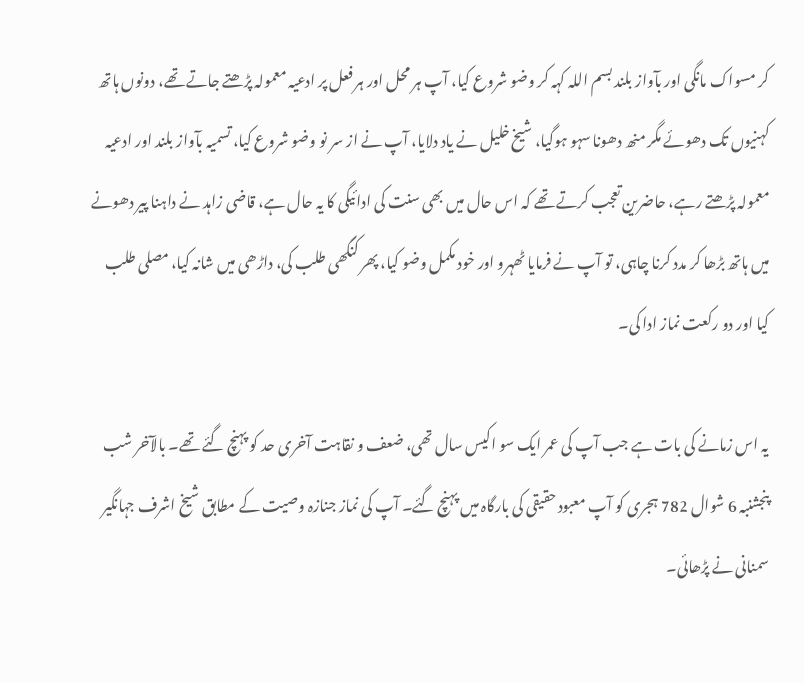کر مسواک مانگی اور بآواز بلند بسم اللہ کہہ کر وضو شروع کیا، آپ ہر محل اور ہر فعل پر ادعیہ معمولہ پڑھتے جاتے تھے، دونوں ہاتھ کہنیوں تک دھوئے مگر منھ دھونا سہو ہوگیا، شیخ خلیل نے یاد دلایا، آپ نے از سر نو وضو شروع کیا، تسمیہ بآواز بلند اور ادعیہ معمولہ پڑھتے رہے، حاضرین تعجب کرتے تھے کہ اس حال میں بھی سنت کی ادائیگی کا یہ حال ہے، قاضی زاہد نے داہنا پیر دھونے میں ہاتھ بڑھا کر مدد کرنا چاہی، تو آپ نے فرمایا ٹھہرو اور خود مکمل وضو کیا، پھر کنگھی طلب کی، داڑھی میں شانہ کیا، مصلی طلب کیا اور دو رکعت نماز ادا کی۔

یہ اس زمانے کی بات ہے جب آپ کی عمر ایک سو اکیس سال تھی، ضعف و نقاہت آخری حد کو پہنچ گئے تھے۔ بالآخر شب پنجشنبہ 6 شوال 782 ہجری کو آپ معبود حقیقی کی بارگاہ میں پہنچ گئے۔ آپ کی نماز جنازہ وصیت کے مطابق شیخ اشرف جہانگیر سمنانی نے پڑھائی۔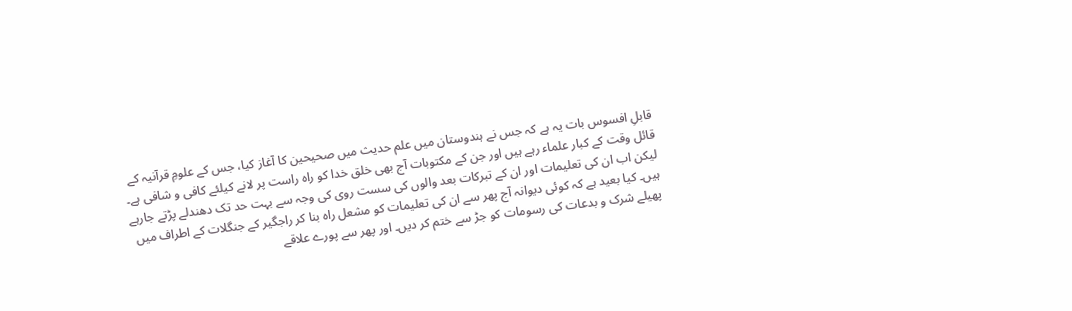قابلِ افسوس بات یہ ہے کہ جس نے ہندوستان میں علم حدیث میں صحیحین کا آغاز کیا، جس کے علومِ قرآنیہ کے قائل وقت کے کبار علماء رہے ہیں اور جن کے مکتوبات آج بھی خلق خدا کو راہ راست پر لانے کیلئے کافی و شافی ہے۔ لیکن اب ان کی تعلیمات اور ان کے تبرکات بعد والوں کی سست روی کی وجہ سے بہت حد تک دھندلے پڑتے جارہے ہیں۔ کیا بعید ہے کہ کوئی دیوانہ آج پھر سے ان کی تعلیمات کو مشعل راہ بنا کر راجگیر کے جنگلات کے اطراف میں پھیلے شرک و بدعات کی رسومات کو جڑ سے ختم کر دیں۔ اور پھر سے پورے علاقے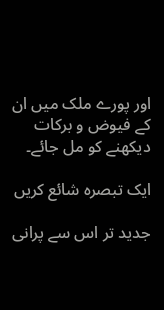اور پورے ملک میں ان کے فیوض و برکات دیکھنے کو مل جائے۔

ایک تبصرہ شائع کریں

جدید تر اس سے پرانی